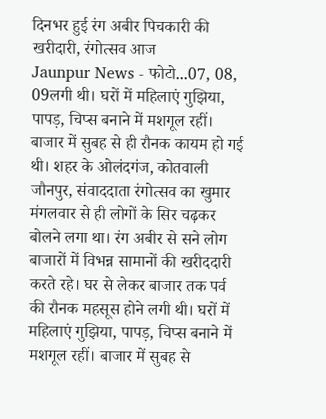दिनभर हुई रंग अबीर पिचकारी की खरीदारी, रंगोत्सव आज
Jaunpur News - फोटो...07, 08, 09लगी थी। घरों में महिलाएं गुझिया, पापड़, चिप्स बनाने में मशगूल रहीं। बाजार में सुबह से ही रौनक कायम हो गई थी। शहर के ओलंदगंज, कोतवाली
जौनपुर, संवाददाता रंगोत्सव का खुमार मंगलवार से ही लोगों के सिर चढ़कर बोलने लगा था। रंग अबीर से सने लोग बाजारों में विभन्न सामानों की खरीददारी करते रहे। घर से लेकर बाजार तक पर्व की रौनक महसूस होने लगी थी। घरों में महिलाएं गुझिया, पापड़, चिप्स बनाने में मशगूल रहीं। बाजार में सुबह से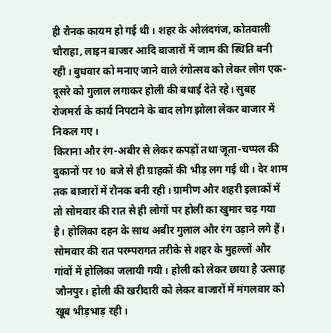ही रौनक कायम हो गई थी। शहर के ओलंदगंज, कोतवाली चौराहा, लाइन बाजार आदि बाजारों में जाम की स्थिति बनी रही। बुधवार को मनाए जाने वाले रंगोत्सव को लेकर लोग एक-दूसरे को गुलाल लगाकर होली की बधाई देते रहे। सुबह रोजमर्रा के कार्य निपटाने के बाद लोग झोला लेकर बाजार में निकल गए।
किराना और रंग-अबीर से लेकर कपड़ों तथा जूता-चप्पल की दुकानों पर 10 बजे से ही ग्राहकों की भीड़ लग गई थी। देर शाम तक बाजारों में रौनक बनी रही। ग्रामीण और शहरी इलाकों में तो सोमवार की रात से ही लोगों पर होली का खुमार चढ़ गया है। होलिका दहन के साथ अबीर गुलाल और रंग उड़ाने लगे हैं। सोमवार की रात परम्परागत तरीके से शहर के मुहल्लों और गांवों में होलिका जलायी गयी। होली को लेकर छाया है उत्साह जौनपुर। होली की खरीदारी को लेकर बाजारों में मंगलवार को खूब भीड़भाड़ रही।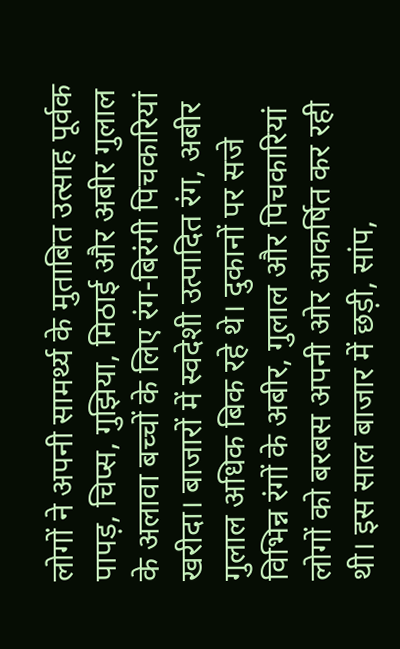लोगों ने अपनी सामर्थ्य के मुताबित उत्साह पूर्वक पापड़, चिप्स, गुझिया, मिठाई और अबीर गुलाल के अलावा बच्चों के लिए रंग-बिरंगी पिचकारियां खरीदा। बाजारों में स्वदेशी उत्पादित रंग, अबीर गुलाल अधिक बिक रहे थे। दुकानों पर सजे विभिन्न रंगों के अबीर, गुलाल और पिचकारियां लोगों को बरबस अपनी ओर आकर्षित कर रही थी। इस साल बाजार में छड़ी, सांप,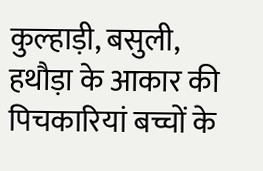कुल्हाड़ी, बसुली, हथौड़ा के आकार की पिचकारियां बच्चों के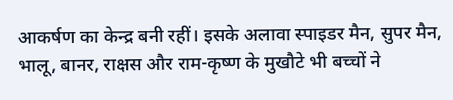आकर्षण का केन्द्र बनी रहीं। इसके अलावा स्पाइडर मैन, सुपर मैन, भालू, बानर, राक्षस और राम-कृष्ण के मुखौटे भी बच्चों ने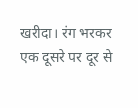खरीदा। रंग भरकर एक दूसरे पर दूर से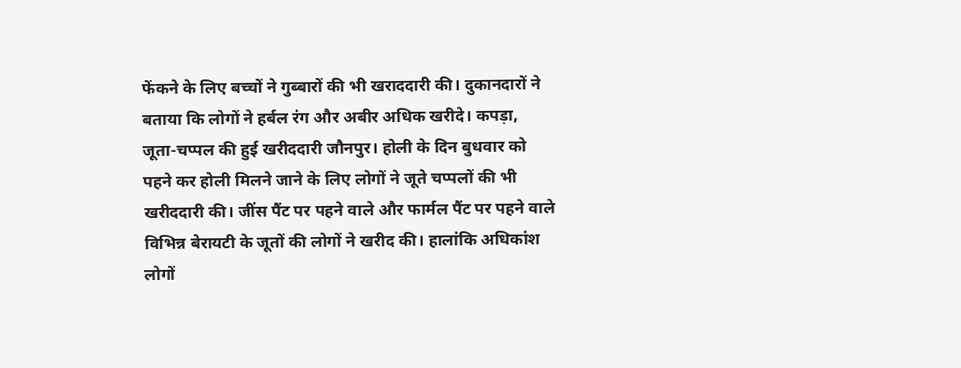फेंकने के लिए बच्चों ने गुब्बारों की भी खराददारी की। दुकानदारों ने बताया कि लोगों ने हर्बल रंग और अबीर अधिक खरीदे। कपड़ा, जूता-चप्पल की हुई खरीददारी जौनपुर। होली के दिन बुधवार को पहने कर होली मिलने जाने के लिए लोगों ने जूते चप्पलों की भी खरीददारी की। जींस पैंट पर पहने वाले और फार्मल पैंट पर पहने वाले विभिन्न बेरायटी के जूतों की लोगों ने खरीद की। हालांकि अधिकांश लोगों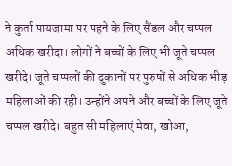ने कुर्ता पायजामा पर पहने के लिए सैंडल और चप्पल अधिक खरीदा। लोगों ने बच्चों के लिए भी जूते चप्पल खरीदे। जूते चप्पलों की दुकानों पर पुरुषों से अधिक भीड़ महिलाओं की रही। उन्होंने अपने और बच्चों के लिए जूते चप्पल खरीदे। बहुत सी महिलाएं मेवा, खोआ,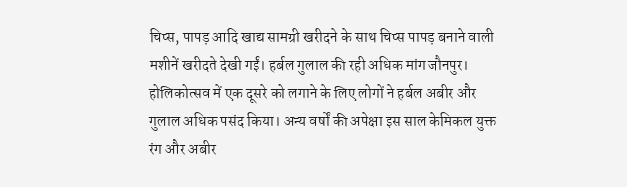चिप्स, पापड़ आदि खाद्य सामग्री खरीदने के साथ चिप्स पापड़ बनाने वाली मशीनें खरीदते देखी गईं। हर्बल गुलाल की रही अधिक मांग जौनपुर। होलिकोत्सव में एक दूसरे को लगाने के लिए लोगों ने हर्बल अबीर और गुलाल अधिक पसंद किया। अन्य वर्षों की अपेक्षा इस साल केमिकल युक्त रंग और अबीर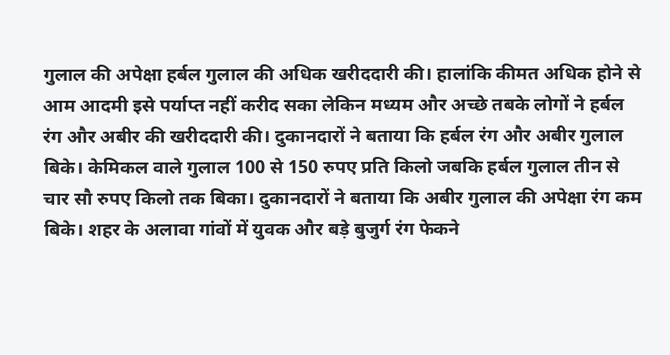गुलाल की अपेक्षा हर्बल गुलाल की अधिक खरीददारी की। हालांकि कीमत अधिक होने से आम आदमी इसे पर्याप्त नहीं करीद सका लेकिन मध्यम और अच्छे तबके लोगों ने हर्बल रंग और अबीर की खरीददारी की। दुकानदारों ने बताया कि हर्बल रंग और अबीर गुलाल बिके। केमिकल वाले गुलाल 100 से 150 रुपए प्रति किलो जबकि हर्बल गुलाल तीन से चार सौ रुपए किलो तक बिका। दुकानदारों ने बताया कि अबीर गुलाल की अपेक्षा रंग कम बिके। शहर के अलावा गांवों में युवक और बड़े बुजुर्ग रंग फेकने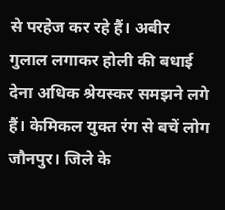से परहेज कर रहे हैं। अबीर गुलाल लगाकर होली की बधाई देना अधिक श्रेयस्कर समझने लगे हैं। केमिकल युक्त रंग से बचें लोग जौनपुर। जिले के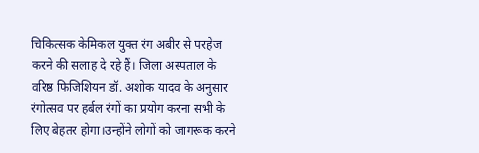चिकित्सक केमिकल युक्त रंग अबीर से परहेज करने की सलाह दे रहे हैं। जिला अस्पताल के वरिष्ठ फिजिशियन डॉ. अशोक यादव के अनुसार रंगोत्सव पर हर्बल रंगों का प्रयोग करना सभी के लिए बेहतर होगा।उन्होंने लोगों को जागरूक करने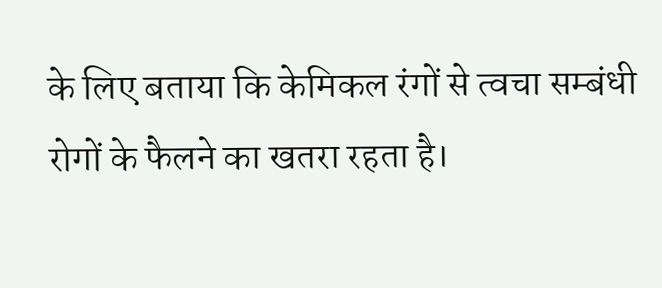के लिए बताया कि केमिकल रंगों से त्वचा सम्बंधी रोगों के फैलने का खतरा रहता है।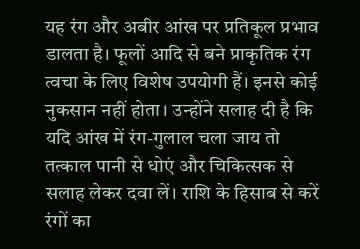यह रंग और अबीर आंख पर प्रतिकूल प्रभाव डालता है। फूलों आदि से बने प्राकृतिक रंग त्वचा के लिए विशेष उपयोगी हैं। इनसे कोई नुकसान नहीं होता। उन्होंने सलाह दी है कि यदि आंख में रंग-गुलाल चला जाय तो तत्काल पानी से धोएं और चिकित्सक से सलाह लेकर दवा लें। राशि के हिसाब से करें रंगों का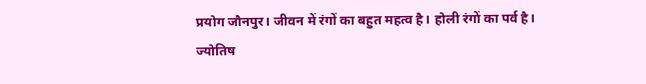प्रयोग जौनपुर। जीवन में रंगों का बहुत महत्व है। होली रंगों का पर्व है। ज्योतिष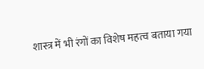शास्त्र में भी रंगों का विशेष महत्व बताया गया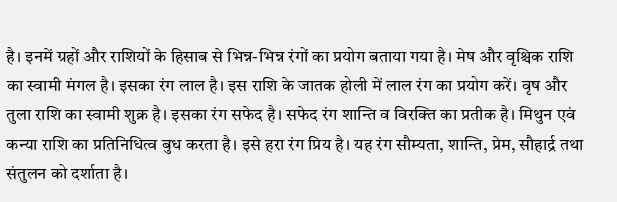है। इनमें ग्रहों और राशियों के हिसाब से भिन्न-भिन्न रंगों का प्रयोग बताया गया है। मेष और वृश्चिक राशि का स्वामी मंगल है। इसका रंग लाल है। इस राशि के जातक होली में लाल रंग का प्रयोग करें। वृष और तुला राशि का स्वामी शुक्र है। इसका रंग सफेद है। सफेद रंग शान्ति व विरक्ति का प्रतीक है। मिथुन एवं कन्या राशि का प्रतिनिधित्व बुध करता है। इसे हरा रंग प्रिय है। यह रंग सौम्यता, शान्ति, प्रेम, सौहार्द्र तथा संतुलन को दर्शाता है।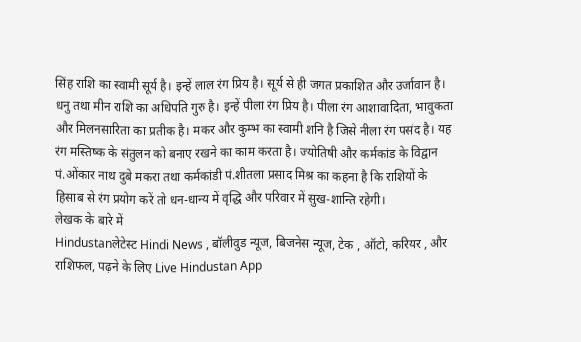सिंह राशि का स्वामी सूर्य है। इन्हें लाल रंग प्रिय है। सूर्य से ही जगत प्रकाशित और उर्जावान है। धनु तथा मीन राशि का अधिपति गुरु है। इन्हें पीला रंग प्रिय है। पीला रंग आशावादिता, भावुकता और मिलनसारिता का प्रतीक है। मकर और कुम्भ का स्वामी शनि है जिसे नीला रंग पसंद है। यह रंग मस्तिष्क के संतुलन को बनाए रखने का काम करता है। ज्योतिषी और कर्मकांड के विद्वान पं.ओंकार नाथ दुबे मकरा तथा कर्मकांडी पं.शीतला प्रसाद मिश्र का कहना है कि राशियों के हिसाब से रंग प्रयोग करें तो धन-धान्य में वृद्धि और परिवार में सुख-शान्ति रहेगी।
लेखक के बारे में
Hindustanलेटेस्ट Hindi News , बॉलीवुड न्यूज, बिजनेस न्यूज, टेक , ऑटो, करियर , और राशिफल, पढ़ने के लिए Live Hindustan App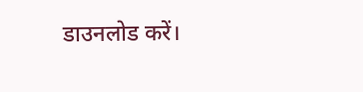डाउनलोड करें।